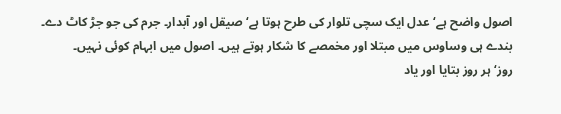اصول واضح ہے‘ عدل ایک سچی تلوار کی طرح ہوتا ہے‘ صیقل اور آبدار۔ جرم کی جو جڑ کاٹ دے۔ بندے ہی وساوس میں مبتلا اور مخمصے کا شکار ہوتے ہیں۔ اصول میں ابہام کوئی نہیں۔
روز‘ ہر روز بتایا اور یاد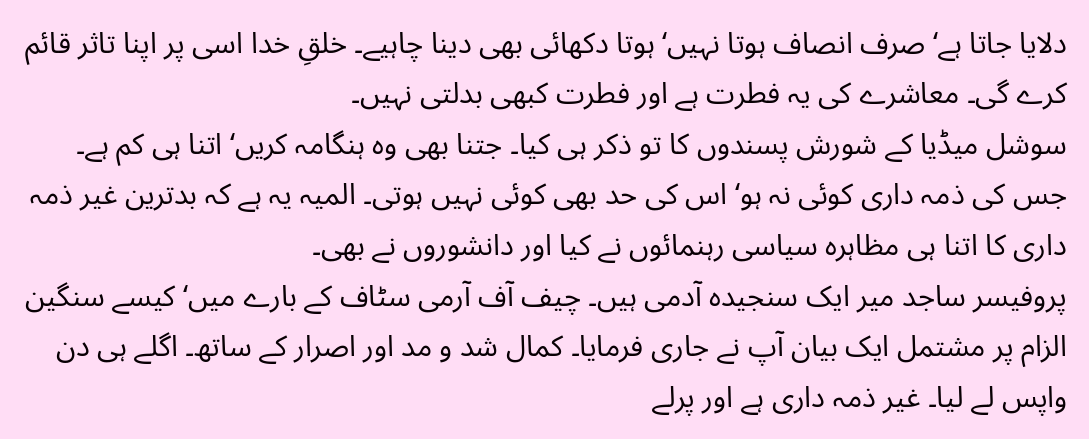دلایا جاتا ہے‘ صرف انصاف ہوتا نہیں‘ ہوتا دکھائی بھی دینا چاہیے۔ خلقِ خدا اسی پر اپنا تاثر قائم کرے گی۔ معاشرے کی یہ فطرت ہے اور فطرت کبھی بدلتی نہیں۔
سوشل میڈیا کے شورش پسندوں کا تو ذکر ہی کیا۔ جتنا بھی وہ ہنگامہ کریں‘ اتنا ہی کم ہے۔ جس کی ذمہ داری کوئی نہ ہو‘ اس کی حد بھی کوئی نہیں ہوتی۔ المیہ یہ ہے کہ بدترین غیر ذمہ داری کا اتنا ہی مظاہرہ سیاسی رہنمائوں نے کیا اور دانشوروں نے بھی۔
پروفیسر ساجد میر ایک سنجیدہ آدمی ہیں۔ چیف آف آرمی سٹاف کے بارے میں‘ کیسے سنگین الزام پر مشتمل ایک بیان آپ نے جاری فرمایا۔ کمال شد و مد اور اصرار کے ساتھ۔ اگلے ہی دن واپس لے لیا۔ غیر ذمہ داری ہے اور پرلے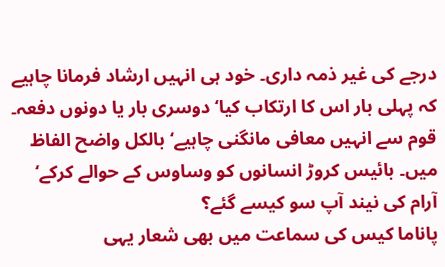درجے کی غیر ذمہ داری۔ خود ہی انہیں ارشاد فرمانا چاہیے کہ پہلی بار اس کا ارتکاب کیا‘ دوسری بار یا دونوں دفعہ۔ قوم سے انہیں معافی مانگنی چاہیے‘ بالکل واضح الفاظ میں۔ بائیس کروڑ انسانوں کو وساوس کے حوالے کرکے‘ آرام کی نیند آپ سو کیسے گئے؟
پاناما کیس کی سماعت میں بھی شعار یہی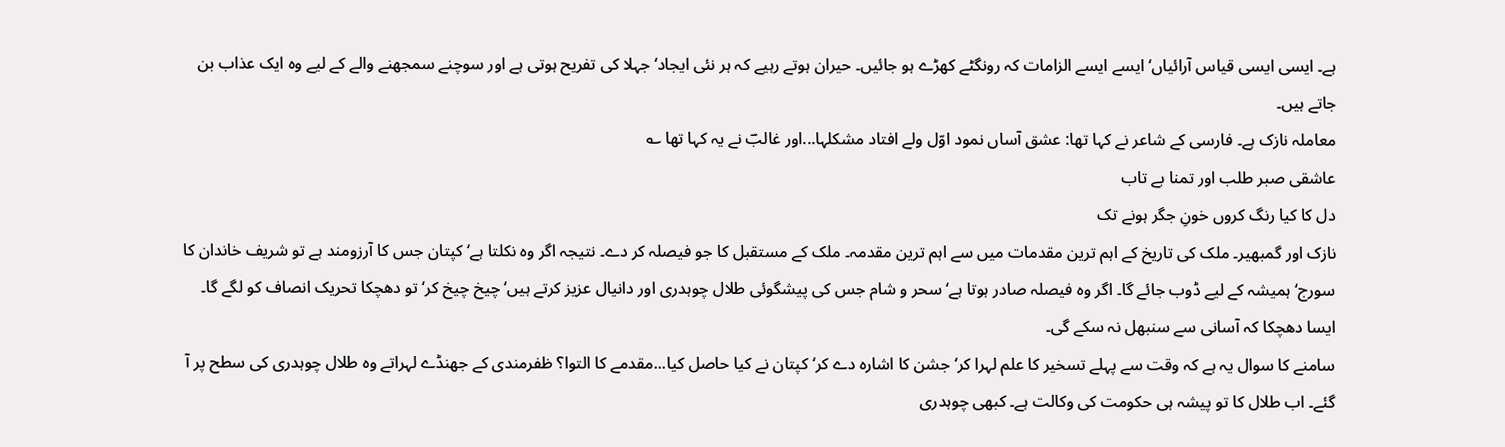ہے۔ ایسی ایسی قیاس آرائیاں‘ ایسے ایسے الزامات کہ رونگٹے کھڑے ہو جائیں۔ حیران ہوتے رہیے کہ ہر نئی ایجاد‘ جہلا کی تفریح ہوتی ہے اور سوچنے سمجھنے والے کے لیے وہ ایک عذاب بن جاتے ہیں۔
معاملہ نازک ہے۔ فارسی کے شاعر نے کہا تھا: عشق آساں نمود اوّل ولے افتاد مشکلہا...اور غالبؔ نے یہ کہا تھا ؎
عاشقی صبر طلب اور تمنا بے تاب
دل کا کیا رنگ کروں خونِ جگر ہونے تک
نازک اور گمبھیر۔ ملک کی تاریخ کے اہم ترین مقدمات میں سے اہم ترین مقدمہ۔ ملک کے مستقبل کا جو فیصلہ کر دے۔ نتیجہ اگر وہ نکلتا ہے‘ کپتان جس کا آرزومند ہے تو شریف خاندان کا سورج‘ ہمیشہ کے لیے ڈوب جائے گا۔ اگر وہ فیصلہ صادر ہوتا ہے‘ سحر و شام جس کی پیشگوئی طلال چوہدری اور دانیال عزیز کرتے ہیں‘ چیخ چیخ کر‘ تو دھچکا تحریک انصاف کو لگے گا۔ ایسا دھچکا کہ آسانی سے سنبھل نہ سکے گی۔
سامنے کا سوال یہ ہے کہ وقت سے پہلے تسخیر کا علم لہرا کر‘ جشن کا اشارہ دے کر‘ کپتان نے کیا حاصل کیا...مقدمے کا التوا؟ ظفرمندی کے جھنڈے لہراتے وہ طلال چوہدری کی سطح پر آ گئے۔ اب طلال کا تو پیشہ ہی حکومت کی وکالت ہے۔ کبھی چوہدری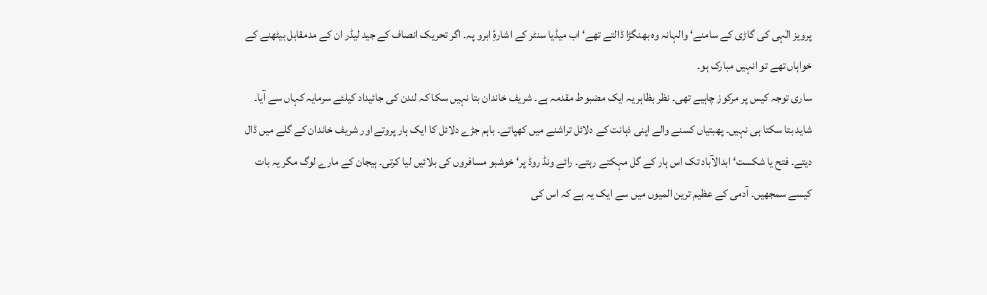پرویز الٰہی کی گاڑی کے سامنے‘ والہانہ وہ بھنگڑا ڈالتے تھے‘ اب میڈیا سنٹر کے اشارۂِ ابرو پہ۔ اگر تحریک انصاف کے جید لیڈر ان کے مدمقابل بیٹھنے کے خواہاں تھے تو انہیں مبارک ہو۔
ساری توجہ کیس پر مرکوز چاہیے تھی۔ نظر بظاہر یہ ایک مضبوط مقدمہ ہے۔ شریف خاندان بتا نہیں سکا کہ لندن کی جائیداد کیلئے سرمایہ کہاں سے آیا۔ شاید بتا سکتا ہی نہیں۔ پھبتیاں کسنے والے اپنی ذہانت کے دلائل تراشنے میں کھپاتے۔ باہم جڑے دلائل کا ایک ہار پروتے اور شریف خاندان کے گلے میں ڈال دیتے۔ فتح یا شکست‘ ابدالآباد تک اس ہار کے گل مہکتے رہتے۔ رائے ونڈ روڈ پر‘ خوشبو مسافروں کی بلائیں لیا کرتی۔ ہیجان کے مارے لوگ مگر یہ بات کیسے سمجھیں۔ آدمی کے عظیم ترین المیوں میں سے ایک یہ ہے کہ اس کی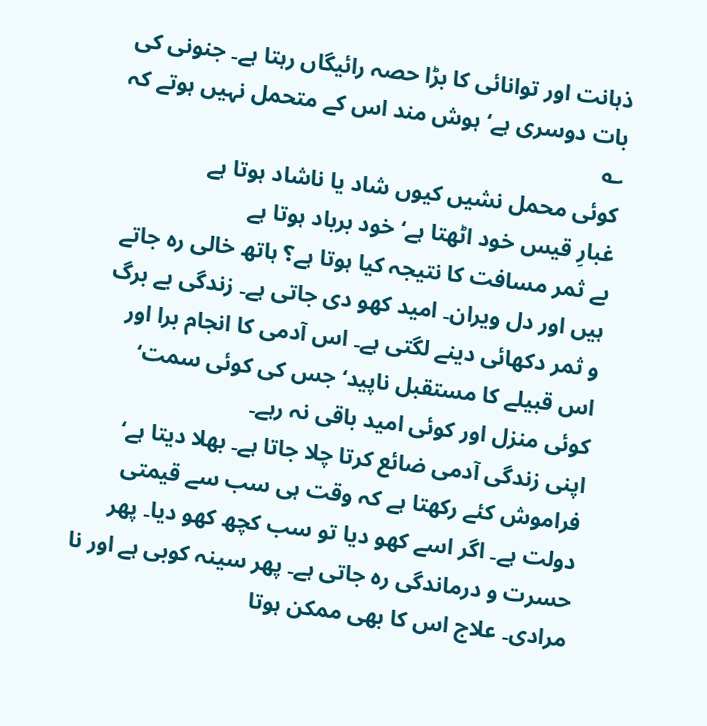ذہانت اور توانائی کا بڑا حصہ رائیگاں رہتا ہے۔ جنونی کی بات دوسری ہے‘ ہوش مند اس کے متحمل نہیں ہوتے کہ ؎
کوئی محمل نشیں کیوں شاد یا ناشاد ہوتا ہے
غبارِ قیس خود اٹھتا ہے‘ خود برباد ہوتا ہے
بے ثمر مسافت کا نتیجہ کیا ہوتا ہے؟ ہاتھ خالی رہ جاتے ہیں اور دل ویران۔ امید کھو دی جاتی ہے۔ زندگی بے برگ و ثمر دکھائی دینے لگتی ہے۔ اس آدمی کا انجام برا اور اس قبیلے کا مستقبل ناپید‘ جس کی کوئی سمت‘ کوئی منزل اور کوئی امید باقی نہ رہے۔
اپنی زندگی آدمی ضائع کرتا چلا جاتا ہے۔ بھلا دیتا ہے‘ فراموش کئے رکھتا ہے کہ وقت ہی سب سے قیمتی دولت ہے۔ اگر اسے کھو دیا تو سب کچھ کھو دیا۔ پھر حسرت و درماندگی رہ جاتی ہے۔ پھر سینہ کوبی ہے اور نا مرادی۔ علاج اس کا بھی ممکن ہوتا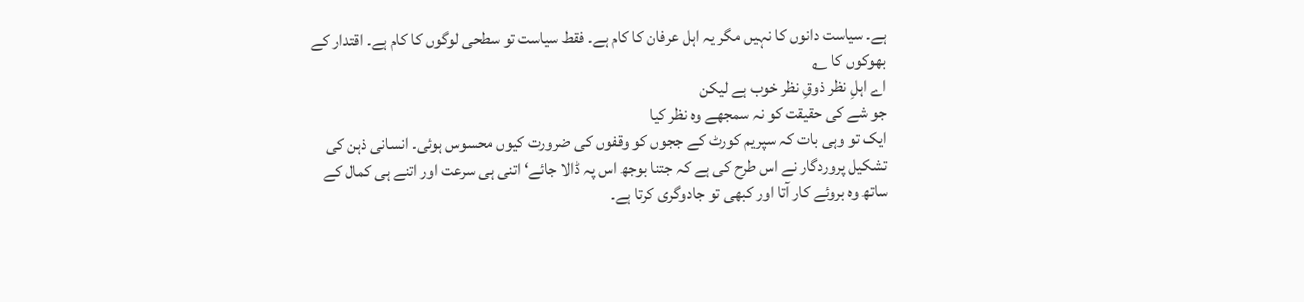ہے۔ سیاست دانوں کا نہیں مگر یہ اہل عرفان کا کام ہے۔ فقط سیاست تو سطحی لوگوں کا کام ہے۔ اقتدار کے بھوکوں کا ؎
اے اہلِ نظر ذوقِ نظر خوب ہے لیکن
جو شے کی حقیقت کو نہ سمجھے وہ نظر کیا
ایک تو وہی بات کہ سپریم کورٹ کے ججوں کو وقفوں کی ضرورت کیوں محسوس ہوئی۔ انسانی ذہن کی تشکیل پروردگار نے اس طرح کی ہے کہ جتنا بوجھ اس پہ ڈالا جائے‘ اتنی ہی سرعت اور اتنے ہی کمال کے ساتھ وہ بروئے کار آتا اور کبھی تو جادوگری کرتا ہے۔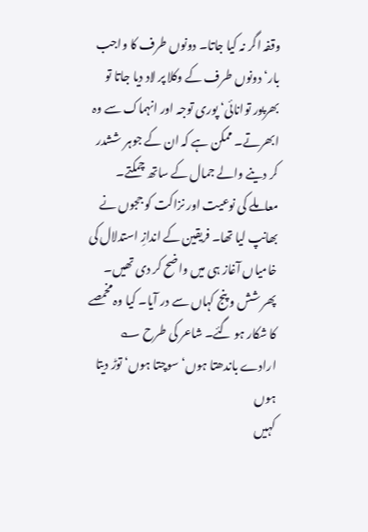وقفہ اگر نہ کیا جاتا۔ دونوں طرف کا واجب بار‘ دونوں طرف کے وکلا پر لاد دیا جاتا تو بھرپور توانائی‘ پوری توجہ اور انہماک سے وہ ابھرتے۔ ممکن ہے کہ ان کے جوہر ششدر کر دینے والے جمال کے ساتھ چمکتے۔
معاملے کی نوعیت اور نزاکت کو ججوں نے بھانپ لیا تھا۔ فریقین کے اندازِ استدلال کی خامیاں آغاز ہی میں واضح کر دی تھیں۔ پھر شش و پنج کہاں سے در آیا۔ کیا وہ مخمصے کا شکار ہو گئے۔ شاعر کی طرح ؎
ارادے باندھتا ہوں‘ سوچتا ہوں‘ توڑ دیتا ہوں
کہیں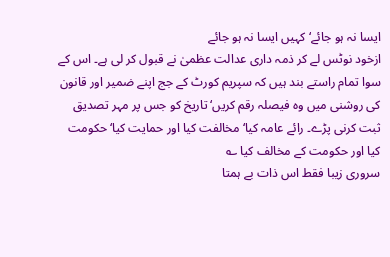ایسا نہ ہو جائے‘ کہیں ایسا نہ ہو جائے
ازخود نوٹس لے کر ذمہ داری عدالت عظمیٰ نے قبول کر لی ہے۔ اس کے سوا تمام راستے بند ہیں کہ سپریم کورٹ کے جج اپنے ضمیر اور قانون کی روشنی میں وہ فیصلہ رقم کریں‘ تاریخ کو جس پر مہر تصدیق ثبت کرنی پڑے۔ رائے عامہ کیا‘ مخالفت کیا اور حمایت کیا‘ حکومت کیا اور حکومت کے مخالف کیا ؎
سروری زیبا فقط اس ذات بے ہمتا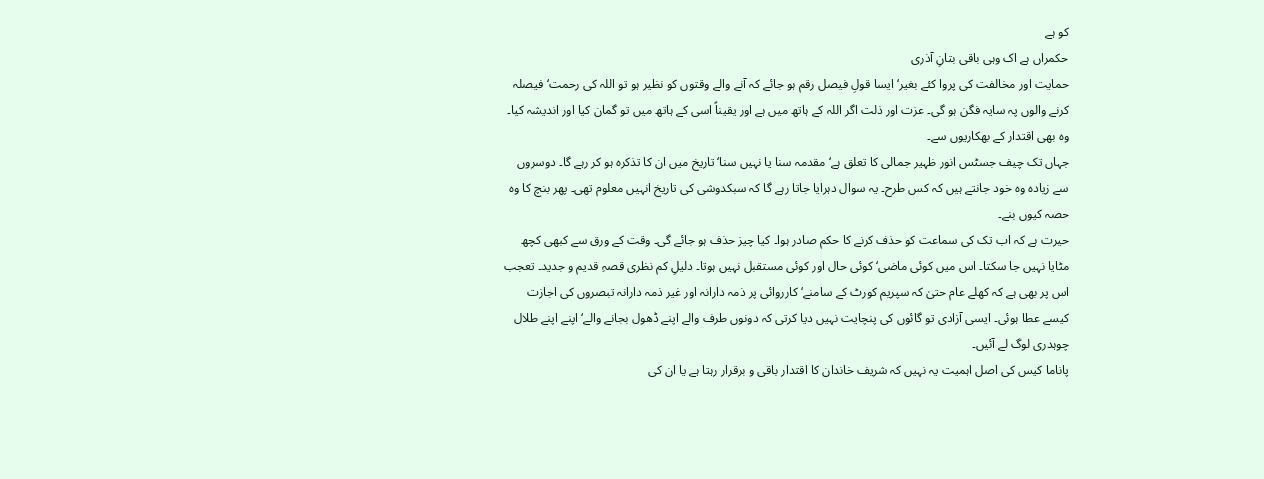کو ہے
حکمراں ہے اک وہی باقی بتانِ آذری
حمایت اور مخالفت کی پروا کئے بغیر‘ ایسا قولِ فیصل رقم ہو جائے کہ آنے والے وقتوں کو نظیر ہو تو اللہ کی رحمت‘ فیصلہ کرنے والوں پہ سایہ فگن ہو گی۔ عزت اور ذلت اگر اللہ کے ہاتھ میں ہے اور یقیناً اسی کے ہاتھ میں تو گمان کیا اور اندیشہ کیا۔ وہ بھی اقتدار کے بھکاریوں سے۔
جہاں تک چیف جسٹس انور ظہیر جمالی کا تعلق ہے‘ مقدمہ سنا یا نہیں سنا‘ تاریخ میں ان کا تذکرہ ہو کر رہے گا۔ دوسروں سے زیادہ وہ خود جانتے ہیں کہ کس طرح۔ یہ سوال دہرایا جاتا رہے گا کہ سبکدوشی کی تاریخ انہیں معلوم تھی۔ پھر بنچ کا وہ حصہ کیوں بنے۔
حیرت ہے کہ اب تک کی سماعت کو حذف کرنے کا حکم صادر ہوا۔ کیا چیز حذف ہو جائے گی۔ وقت کے ورق سے کبھی کچھ مٹایا نہیں جا سکتا۔ اس میں کوئی ماضی‘ کوئی حال اور کوئی مستقبل نہیں ہوتا۔ دلیلِ کم نظری قصہِ قدیم و جدید۔ تعجب اس پر بھی ہے کہ کھلے عام حتیٰ کہ سپریم کورٹ کے سامنے‘ کارروائی پر ذمہ دارانہ اور غیر ذمہ دارانہ تبصروں کی اجازت کیسے عطا ہوئی۔ ایسی آزادی تو گائوں کی پنچایت نہیں دیا کرتی کہ دونوں طرف والے اپنے ڈھول بجانے والے‘ اپنے اپنے طلال چوہدری لوگ لے آئیں۔
پاناما کیس کی اصل اہمیت یہ نہیں کہ شریف خاندان کا اقتدار باقی و برقرار رہتا ہے یا ان کی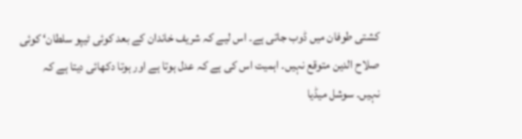کشتی طوفان میں ڈوب جاتی ہے۔ اس لیے کہ شریف خاندان کے بعد کوئی ٹیپو سلطان‘ کوئی صلاح الدین متوقع نہیں۔ اہمیت اس کی ہے کہ عدل ہوتا ہے اور ہوتا دکھائی دیتا ہے کہ نہیں۔ سوشل میڈیا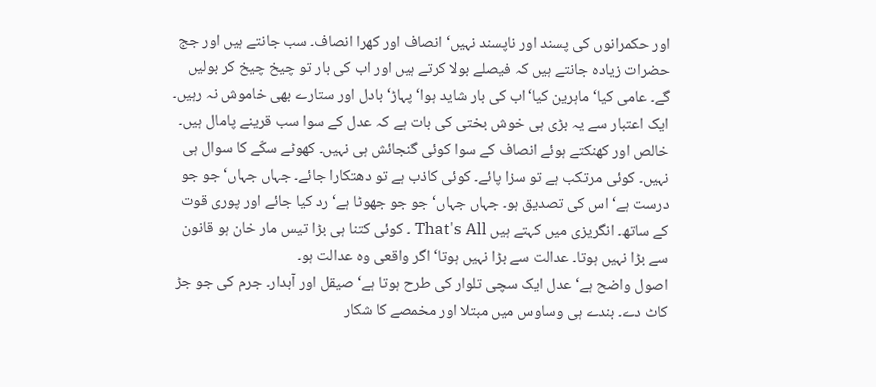اور حکمرانوں کی پسند اور ناپسند نہیں‘ انصاف اور کھرا انصاف۔ سب جانتے ہیں اور جج حضرات زیادہ جانتے ہیں کہ فیصلے بولا کرتے ہیں اور اب کی بار تو چیخ چیخ کر بولیں گے۔ عامی کیا‘ ماہرین کیا‘اب کی بار شاید ہوا‘ پہاڑ‘ بادل اور ستارے بھی خاموش نہ رہیں۔ ایک اعتبار سے یہ بڑی ہی خوش بختی کی بات ہے کہ عدل کے سوا سب قرینے پامال ہیں۔ خالص اور کھنکتے ہوئے انصاف کے سوا کوئی گنجائش ہی نہیں۔ کھوٹے سکّے کا سوال ہی نہیں۔ کوئی مرتکب ہے تو سزا پائے۔ کوئی کاذب ہے تو دھتکارا جائے۔ جہاں جہاں‘ جو جو درست ہے‘ اس کی تصدیق ہو۔ جہاں جہاں‘ جو جو جھوٹا ہے‘ رد کیا جائے اور پوری قوت کے ساتھ۔ انگریزی میں کہتے ہیں That's All ۔ کوئی کتنا ہی بڑا تیس مار خان ہو قانون سے بڑا نہیں ہوتا۔ عدالت سے بڑا نہیں ہوتا‘ اگر واقعی وہ عدالت ہو۔
اصول واضح ہے‘ عدل ایک سچی تلوار کی طرح ہوتا ہے‘ صیقل اور آبدار۔ جرم کی جو جڑ کاٹ دے۔ بندے ہی وساوس میں مبتلا اور مخمصے کا شکار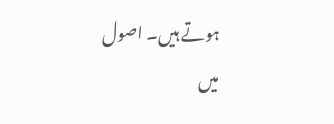ہوتے ہیں۔ اصول میں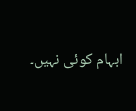ابہام کوئی نہیں۔